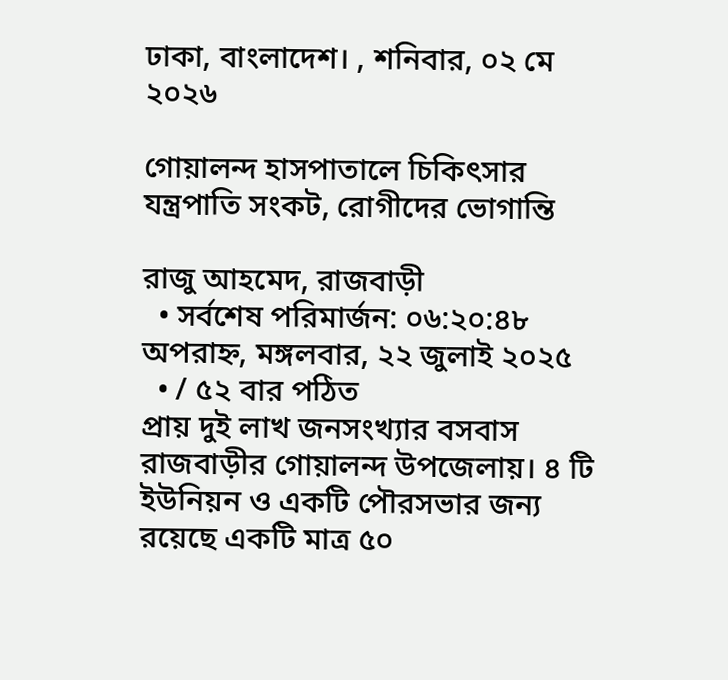ঢাকা, বাংলাদেশ। , শনিবার, ০২ মে ২০২৬

গোয়ালন্দ হাসপাতালে চিকিৎসার যন্ত্রপাতি সংকট, রোগীদের ভোগান্তি

রাজু আহমেদ, রাজবাড়ী
  • সর্বশেষ পরিমার্জন: ০৬:২০:৪৮ অপরাহ্ন, মঙ্গলবার, ২২ জুলাই ২০২৫
  • / ৫২ বার পঠিত
প্রায় দুই লাখ জনসংখ্যার বসবাস রাজবাড়ীর গোয়ালন্দ উপজেলায়। ৪ টি ইউনিয়ন ও একটি পৌরসভার জন্য রয়েছে একটি মাত্র ৫০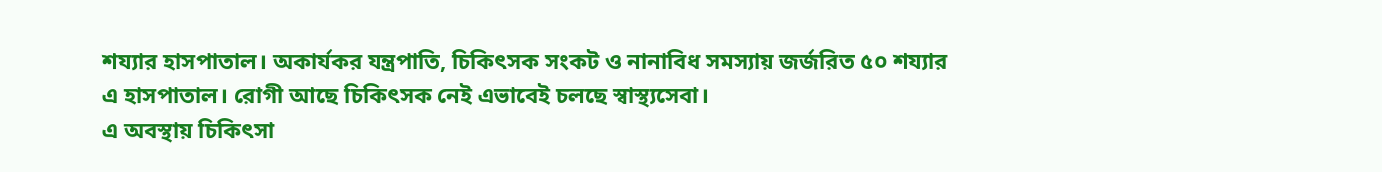শয্যার হাসপাতাল। অকার্যকর যন্ত্রপাতি, চিকিৎসক সংকট ও নানাবিধ সমস্যায় জর্জরিত ৫০ শয্যার এ হাসপাতাল। রোগী আছে চিকিৎসক নেই এভাবেই চলছে স্বাস্থ্যসেবা।
এ অবস্থায় চিকিৎসা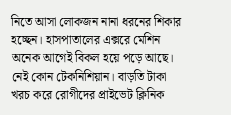নিতে আসা লোকজন নানা ধরনের শিকার হচ্ছেন। হাসপাতালের এক্সরে মেশিন অনেক আগেই বিকল হয়ে পড়ে আছে। নেই কোন টেকনিশিয়ান। বাড়তি টাকা খরচ করে রোগীদের প্রাইভেট ক্লিনিক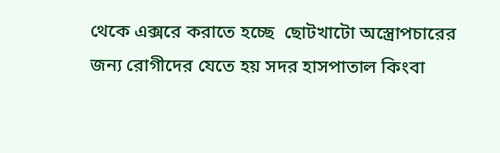থেকে এক্সরে করাতে হচ্ছে  ছোটখাটো অস্ত্রোপচারের জন্য রোগীদের যেতে হয় সদর হাসপাতাল কিংবা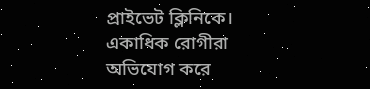প্রাইভেট ক্লিনিকে।
একাধিক রোগীরা অভিযোগ করে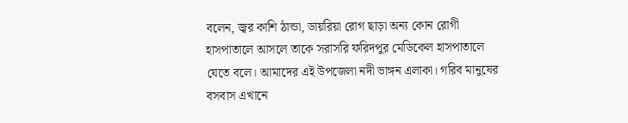বলেন, জ্বর কাশি ঠান্ডা, ডায়রিয়া রোগ ছাড়া অন্য কোন রোগী হাসপাতালে আসলে তাকে সরাসরি ফরিদপুর মেডিকেল হাসপাতালে যেতে বলে। আমাদের এই উপজেলা নদী ভাঙ্গন এলাকা। গরিব মানুষের বসবাস এখানে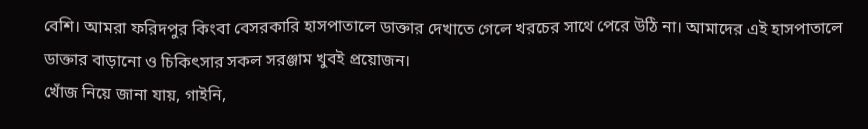বেশি। আমরা ফরিদপুর কিংবা বেসরকারি হাসপাতালে ডাক্তার দেখাতে গেলে খরচের সাথে পেরে উঠি না। আমাদের এই হাসপাতালে ডাক্তার বাড়ানো ও চিকিৎসার সকল সরঞ্জাম খুবই প্রয়োজন।
খোঁজ নিয়ে জানা যায়, গাইনি,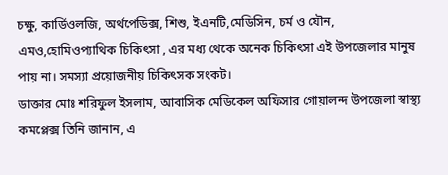চক্ষু, কার্ডিওলজি, অর্থপেডিক্স, শিশু, ইএনটি,মেডিসিন, চর্ম ও যৌন, এমও,হোমিওপ্যাথিক চিকিৎসা , এর মধ্য থেকে অনেক চিকিৎসা এই উপজেলার মানুষ পায় না। সমস্যা প্রয়োজনীয় চিকিৎসক সংকট।
ডাক্তার মোঃ শরিফুল ইসলাম, আবাসিক মেডিকেল অফিসার গোয়ালন্দ উপজেলা স্বাস্থ্য কমপ্লেক্স তিনি জানান, এ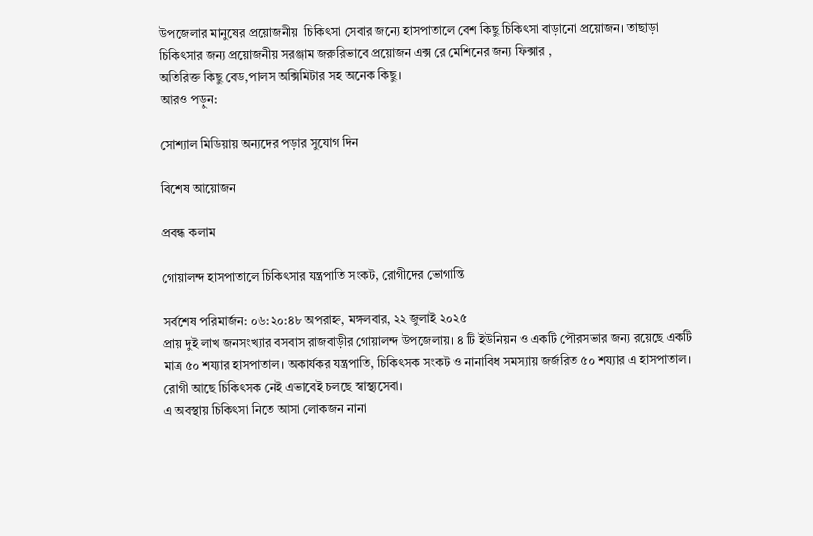উপজেলার মানুষের প্রয়োজনীয়  চিকিৎসা সেবার জন্যে হাসপাতালে বেশ কিছু চিকিৎসা বাড়ানো প্রয়োজন। তাছাড়া চিকিৎসার জন্য প্রয়োজনীয় সরঞ্জাম জরুরিভাবে প্রয়োজন এক্স রে মেশিনের জন্য ফিক্সার ,
অতিরিক্ত কিছু বেড,পালস অক্সিমিটার সহ অনেক কিছু।
আরও পড়ুন:

সোশ্যাল মিডিয়ায় অন্যদের পড়ার সুযোগ দিন

বিশেষ আয়োজন

প্রবন্ধ কলাম

গোয়ালন্দ হাসপাতালে চিকিৎসার যন্ত্রপাতি সংকট, রোগীদের ভোগান্তি

সর্বশেষ পরিমার্জন: ০৬:২০:৪৮ অপরাহ্ন, মঙ্গলবার, ২২ জুলাই ২০২৫
প্রায় দুই লাখ জনসংখ্যার বসবাস রাজবাড়ীর গোয়ালন্দ উপজেলায়। ৪ টি ইউনিয়ন ও একটি পৌরসভার জন্য রয়েছে একটি মাত্র ৫০ শয্যার হাসপাতাল। অকার্যকর যন্ত্রপাতি, চিকিৎসক সংকট ও নানাবিধ সমস্যায় জর্জরিত ৫০ শয্যার এ হাসপাতাল। রোগী আছে চিকিৎসক নেই এভাবেই চলছে স্বাস্থ্যসেবা।
এ অবস্থায় চিকিৎসা নিতে আসা লোকজন নানা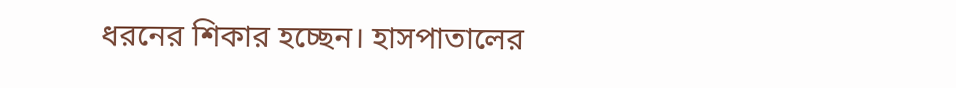ধরনের শিকার হচ্ছেন। হাসপাতালের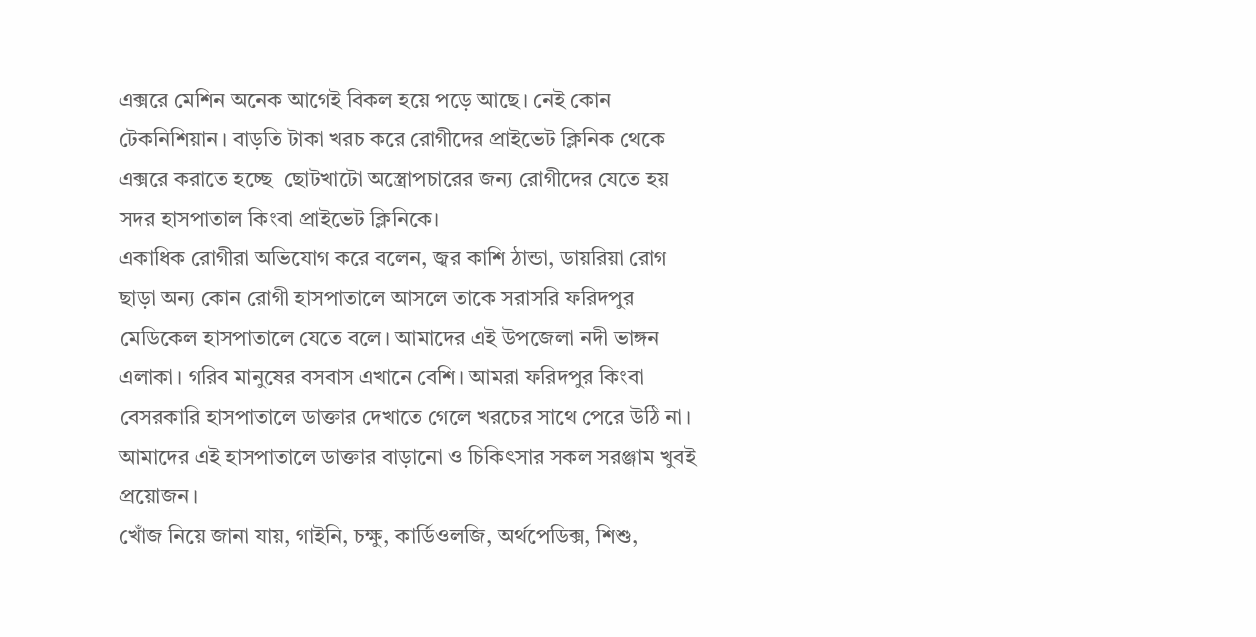এক্সরে মেশিন অনেক আগেই বিকল হয়ে পড়ে আছে। নেই কোন টেকনিশিয়ান। বাড়তি টাকা খরচ করে রোগীদের প্রাইভেট ক্লিনিক থেকে এক্সরে করাতে হচ্ছে  ছোটখাটো অস্ত্রোপচারের জন্য রোগীদের যেতে হয় সদর হাসপাতাল কিংবা প্রাইভেট ক্লিনিকে।
একাধিক রোগীরা অভিযোগ করে বলেন, জ্বর কাশি ঠান্ডা, ডায়রিয়া রোগ ছাড়া অন্য কোন রোগী হাসপাতালে আসলে তাকে সরাসরি ফরিদপুর মেডিকেল হাসপাতালে যেতে বলে। আমাদের এই উপজেলা নদী ভাঙ্গন এলাকা। গরিব মানুষের বসবাস এখানে বেশি। আমরা ফরিদপুর কিংবা বেসরকারি হাসপাতালে ডাক্তার দেখাতে গেলে খরচের সাথে পেরে উঠি না। আমাদের এই হাসপাতালে ডাক্তার বাড়ানো ও চিকিৎসার সকল সরঞ্জাম খুবই প্রয়োজন।
খোঁজ নিয়ে জানা যায়, গাইনি, চক্ষু, কার্ডিওলজি, অর্থপেডিক্স, শিশু,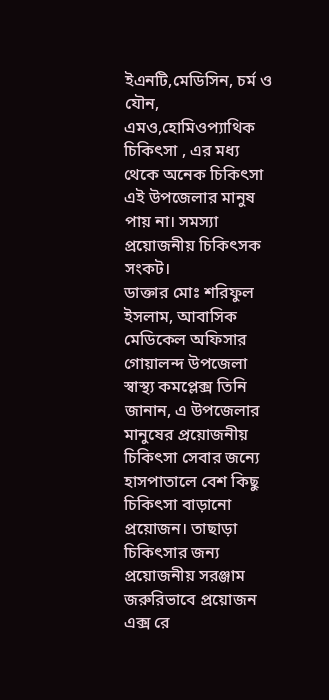ইএনটি,মেডিসিন, চর্ম ও যৌন, এমও,হোমিওপ্যাথিক চিকিৎসা , এর মধ্য থেকে অনেক চিকিৎসা এই উপজেলার মানুষ পায় না। সমস্যা প্রয়োজনীয় চিকিৎসক সংকট।
ডাক্তার মোঃ শরিফুল ইসলাম, আবাসিক মেডিকেল অফিসার গোয়ালন্দ উপজেলা স্বাস্থ্য কমপ্লেক্স তিনি জানান, এ উপজেলার মানুষের প্রয়োজনীয়  চিকিৎসা সেবার জন্যে হাসপাতালে বেশ কিছু চিকিৎসা বাড়ানো প্রয়োজন। তাছাড়া চিকিৎসার জন্য প্রয়োজনীয় সরঞ্জাম জরুরিভাবে প্রয়োজন এক্স রে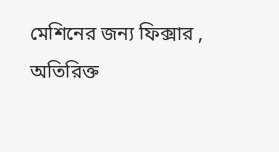মেশিনের জন্য ফিক্সার ,
অতিরিক্ত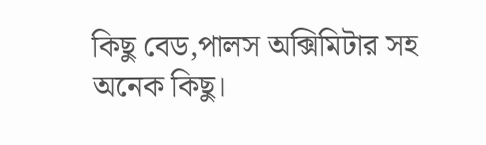কিছু বেড,পালস অক্সিমিটার সহ অনেক কিছু।